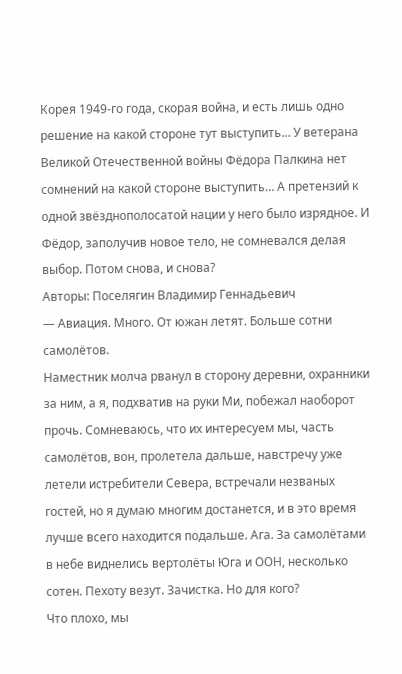Корея 1949-го года, скорая война, и есть лишь одно решение на какой стороне тут выступить… У ветерана Великой Отечественной войны Фёдора Палкина нет сомнений на какой стороне выступить… А претензий к одной звёзднополосатой нации у него было изрядное. И Фёдор, заполучив новое тело, не сомневался делая выбор. Потом снова, и снова?
Авторы: Поселягин Владимир Геннадьевич
— Авиация. Много. От южан летят. Больше сотни самолётов.
Наместник молча рванул в сторону деревни, охранники за ним, а я, подхватив на руки Ми, побежал наоборот прочь. Сомневаюсь, что их интересуем мы, часть самолётов, вон, пролетела дальше, навстречу уже летели истребители Севера, встречали незваных гостей, но я думаю многим достанется, и в это время лучше всего находится подальше. Ага. За самолётами в небе виднелись вертолёты Юга и ООН, несколько сотен. Пехоту везут. Зачистка. Но для кого?
Что плохо, мы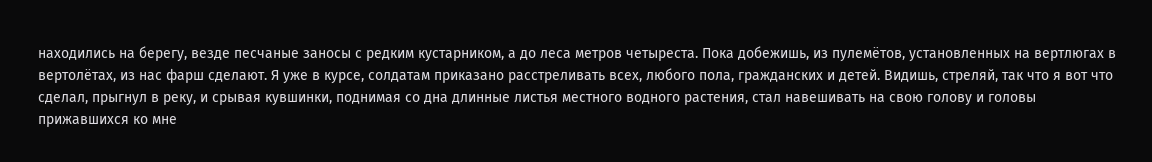находились на берегу, везде песчаные заносы с редким кустарником, а до леса метров четыреста. Пока добежишь, из пулемётов, установленных на вертлюгах в вертолётах, из нас фарш сделают. Я уже в курсе, солдатам приказано расстреливать всех, любого пола, гражданских и детей. Видишь, стреляй, так что я вот что сделал, прыгнул в реку, и срывая кувшинки, поднимая со дна длинные листья местного водного растения, стал навешивать на свою голову и головы прижавшихся ко мне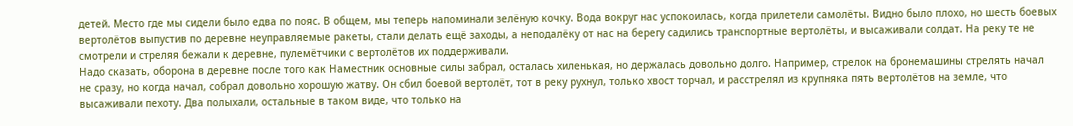детей. Место где мы сидели было едва по пояс. В общем, мы теперь напоминали зелёную кочку. Вода вокруг нас успокоилась, когда прилетели самолёты. Видно было плохо, но шесть боевых вертолётов выпустив по деревне неуправляемые ракеты, стали делать ещё заходы, а неподалёку от нас на берегу садились транспортные вертолёты, и высаживали солдат. На реку те не смотрели и стреляя бежали к деревне, пулемётчики с вертолётов их поддерживали.
Надо сказать, оборона в деревне после того как Наместник основные силы забрал, осталась хиленькая, но держалась довольно долго. Например, стрелок на бронемашины стрелять начал не сразу, но когда начал, собрал довольно хорошую жатву. Он сбил боевой вертолёт, тот в реку рухнул, только хвост торчал, и расстрелял из крупняка пять вертолётов на земле, что высаживали пехоту. Два полыхали, остальные в таком виде, что только на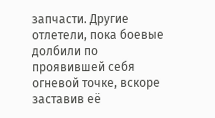запчасти. Другие отлетели, пока боевые долбили по проявившей себя огневой точке, вскоре заставив её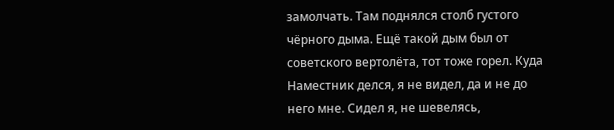замолчать. Там поднялся столб густого чёрного дыма. Ещё такой дым был от советского вертолёта, тот тоже горел. Куда Наместник делся, я не видел, да и не до него мне. Сидел я, не шевелясь,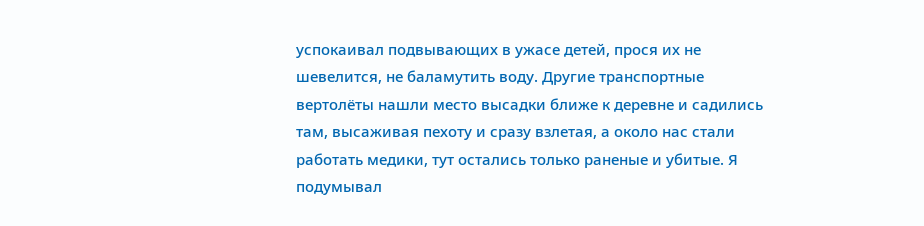успокаивал подвывающих в ужасе детей, прося их не шевелится, не баламутить воду. Другие транспортные вертолёты нашли место высадки ближе к деревне и садились там, высаживая пехоту и сразу взлетая, а около нас стали работать медики, тут остались только раненые и убитые. Я подумывал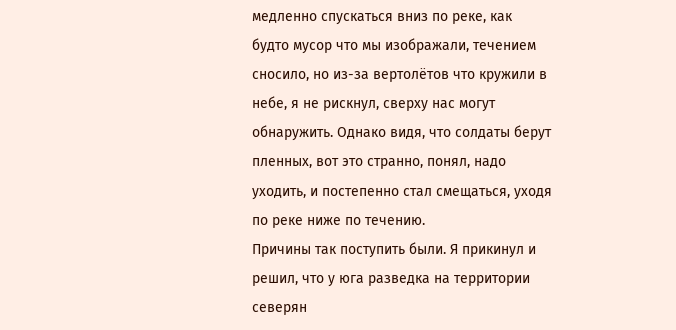медленно спускаться вниз по реке, как будто мусор что мы изображали, течением сносило, но из-за вертолётов что кружили в небе, я не рискнул, сверху нас могут обнаружить. Однако видя, что солдаты берут пленных, вот это странно, понял, надо уходить, и постепенно стал смещаться, уходя по реке ниже по течению.
Причины так поступить были. Я прикинул и решил, что у юга разведка на территории северян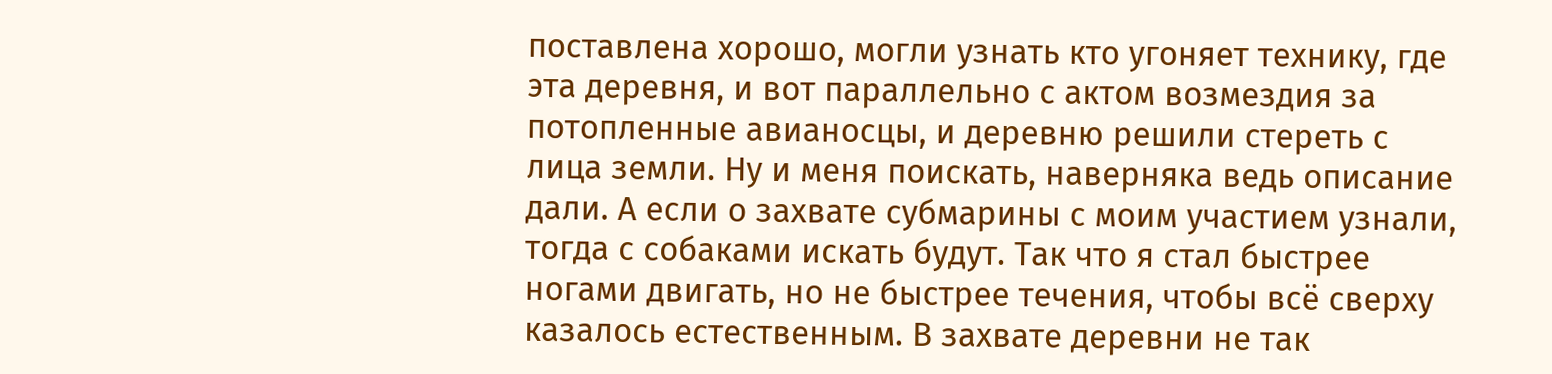поставлена хорошо, могли узнать кто угоняет технику, где эта деревня, и вот параллельно с актом возмездия за потопленные авианосцы, и деревню решили стереть с лица земли. Ну и меня поискать, наверняка ведь описание дали. А если о захвате субмарины с моим участием узнали, тогда с собаками искать будут. Так что я стал быстрее ногами двигать, но не быстрее течения, чтобы всё сверху казалось естественным. В захвате деревни не так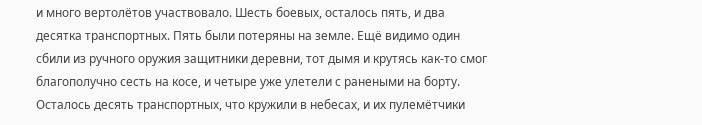и много вертолётов участвовало. Шесть боевых, осталось пять, и два десятка транспортных. Пять были потеряны на земле. Ещё видимо один сбили из ручного оружия защитники деревни, тот дымя и крутясь как-то смог благополучно сесть на косе, и четыре уже улетели с ранеными на борту. Осталось десять транспортных, что кружили в небесах, и их пулемётчики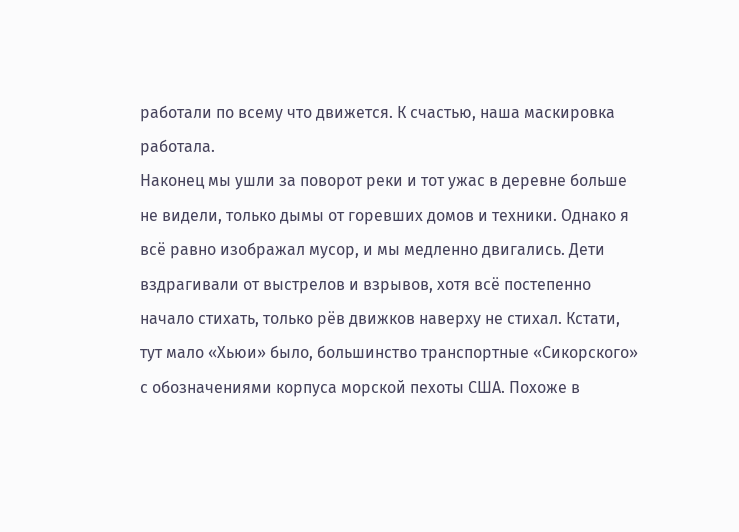работали по всему что движется. К счастью, наша маскировка работала.
Наконец мы ушли за поворот реки и тот ужас в деревне больше не видели, только дымы от горевших домов и техники. Однако я всё равно изображал мусор, и мы медленно двигались. Дети вздрагивали от выстрелов и взрывов, хотя всё постепенно начало стихать, только рёв движков наверху не стихал. Кстати, тут мало «Хьюи» было, большинство транспортные «Сикорского» с обозначениями корпуса морской пехоты США. Похоже в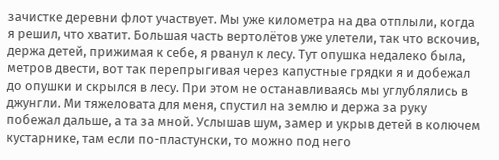зачистке деревни флот участвует. Мы уже километра на два отплыли, когда я решил, что хватит. Большая часть вертолётов уже улетели, так что вскочив, держа детей, прижимая к себе, я рванул к лесу. Тут опушка недалеко была, метров двести, вот так перепрыгивая через капустные грядки я и добежал до опушки и скрылся в лесу. При этом не останавливаясь мы углублялись в джунгли. Ми тяжеловата для меня, спустил на землю и держа за руку побежал дальше, а та за мной. Услышав шум, замер и укрыв детей в колючем кустарнике, там если по-пластунски, то можно под него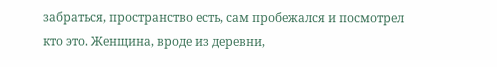забраться, пространство есть, сам пробежался и посмотрел кто это. Женщина, вроде из деревни,